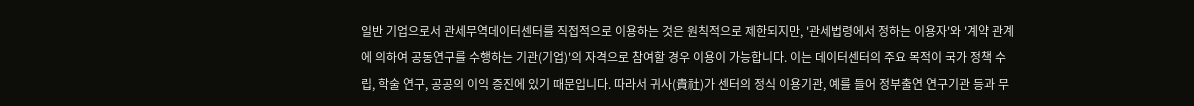일반 기업으로서 관세무역데이터센터를 직접적으로 이용하는 것은 원칙적으로 제한되지만, '관세법령에서 정하는 이용자'와 '계약 관계에 의하여 공동연구를 수행하는 기관(기업)'의 자격으로 참여할 경우 이용이 가능합니다. 이는 데이터센터의 주요 목적이 국가 정책 수립, 학술 연구, 공공의 이익 증진에 있기 때문입니다. 따라서 귀사(貴社)가 센터의 정식 이용기관, 예를 들어 정부출연 연구기관 등과 무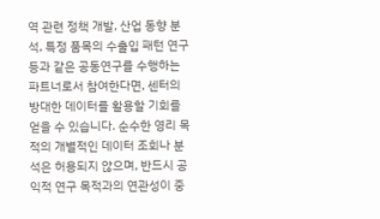역 관련 정책 개발, 산업 동향 분석, 특정 품목의 수출입 패턴 연구 등과 같은 공동연구를 수행하는 파트너로서 참여한다면, 센터의 방대한 데이터를 활용할 기회를 얻을 수 있습니다. 순수한 영리 목적의 개별적인 데이터 조회나 분석은 허용되지 않으며, 반드시 공익적 연구 목적과의 연관성이 중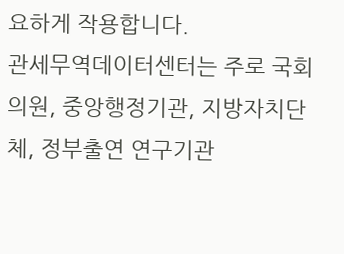요하게 작용합니다.
관세무역데이터센터는 주로 국회의원, 중앙행정기관, 지방자치단체, 정부출연 연구기관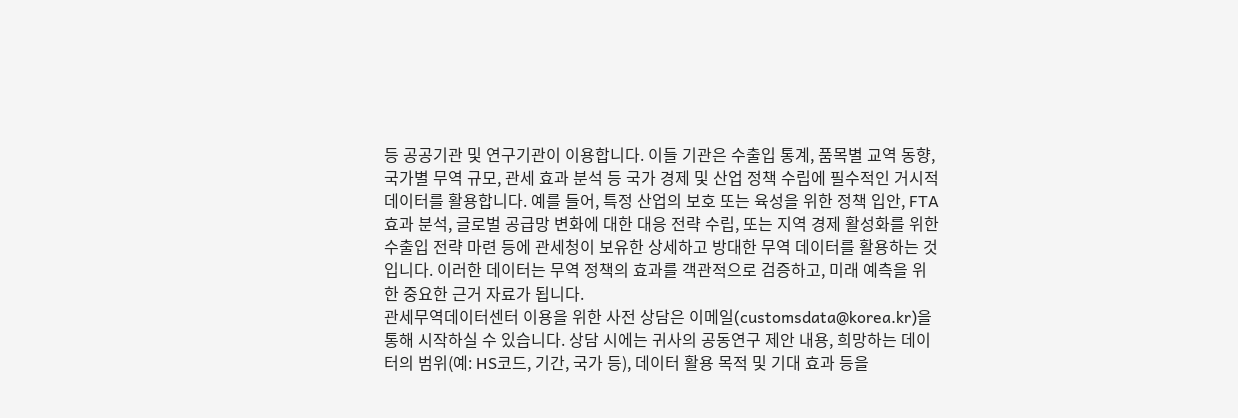등 공공기관 및 연구기관이 이용합니다. 이들 기관은 수출입 통계, 품목별 교역 동향, 국가별 무역 규모, 관세 효과 분석 등 국가 경제 및 산업 정책 수립에 필수적인 거시적 데이터를 활용합니다. 예를 들어, 특정 산업의 보호 또는 육성을 위한 정책 입안, FTA 효과 분석, 글로벌 공급망 변화에 대한 대응 전략 수립, 또는 지역 경제 활성화를 위한 수출입 전략 마련 등에 관세청이 보유한 상세하고 방대한 무역 데이터를 활용하는 것입니다. 이러한 데이터는 무역 정책의 효과를 객관적으로 검증하고, 미래 예측을 위한 중요한 근거 자료가 됩니다.
관세무역데이터센터 이용을 위한 사전 상담은 이메일(customsdata@korea.kr)을 통해 시작하실 수 있습니다. 상담 시에는 귀사의 공동연구 제안 내용, 희망하는 데이터의 범위(예: HS코드, 기간, 국가 등), 데이터 활용 목적 및 기대 효과 등을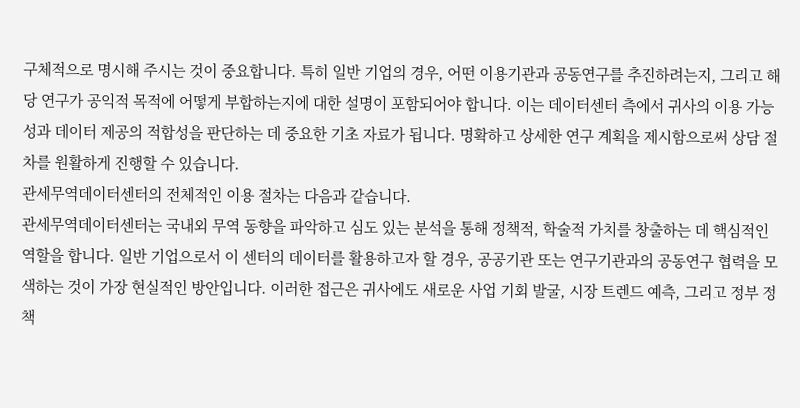구체적으로 명시해 주시는 것이 중요합니다. 특히 일반 기업의 경우, 어떤 이용기관과 공동연구를 추진하려는지, 그리고 해당 연구가 공익적 목적에 어떻게 부합하는지에 대한 설명이 포함되어야 합니다. 이는 데이터센터 측에서 귀사의 이용 가능성과 데이터 제공의 적합성을 판단하는 데 중요한 기초 자료가 됩니다. 명확하고 상세한 연구 계획을 제시함으로써 상담 절차를 원활하게 진행할 수 있습니다.
관세무역데이터센터의 전체적인 이용 절차는 다음과 같습니다.
관세무역데이터센터는 국내외 무역 동향을 파악하고 심도 있는 분석을 통해 정책적, 학술적 가치를 창출하는 데 핵심적인 역할을 합니다. 일반 기업으로서 이 센터의 데이터를 활용하고자 할 경우, 공공기관 또는 연구기관과의 공동연구 협력을 모색하는 것이 가장 현실적인 방안입니다. 이러한 접근은 귀사에도 새로운 사업 기회 발굴, 시장 트렌드 예측, 그리고 정부 정책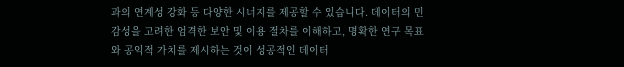과의 연계성 강화 등 다양한 시너지를 제공할 수 있습니다. 데이터의 민감성을 고려한 엄격한 보안 및 이용 절차를 이해하고, 명확한 연구 목표와 공익적 가치를 제시하는 것이 성공적인 데이터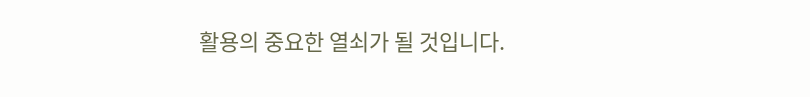활용의 중요한 열쇠가 될 것입니다.